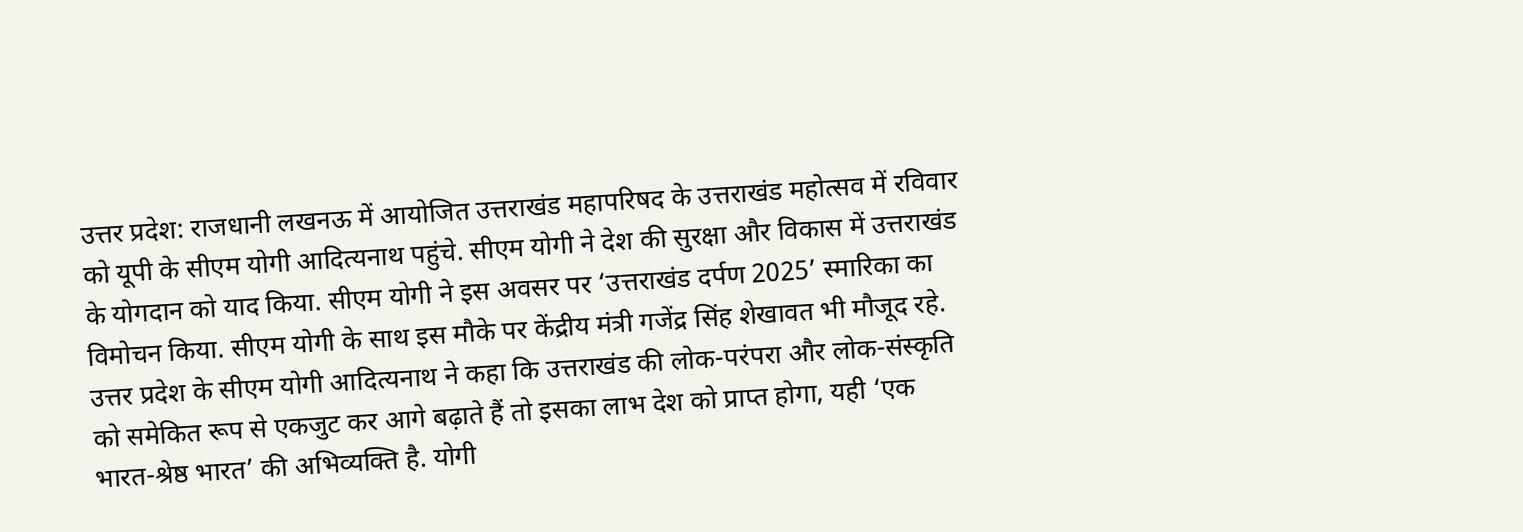उत्तर प्रदेश: राजधानी लखनऊ में आयोजित उत्तराखंड महापरिषद के उत्तराखंड महोत्सव में रविवार को यूपी के सीएम योगी आदित्यनाथ पहुंचे. सीएम योगी ने देश की सुरक्षा और विकास में उत्तराखंड के योगदान को याद किया. सीएम योगी ने इस अवसर पर ‘उत्तराखंड दर्पण 2025’ स्मारिका का विमोचन किया. सीएम योगी के साथ इस मौके पर केंद्रीय मंत्री गजेंद्र सिंह शेखावत भी मौजूद रहे.
उत्तर प्रदेश के सीएम योगी आदित्यनाथ ने कहा कि उत्तराखंड की लोक-परंपरा और लोक-संस्कृति को समेकित रूप से एकजुट कर आगे बढ़ाते हैं तो इसका लाभ देश को प्राप्त होगा, यही ‘एक भारत-श्रेष्ठ भारत’ की अभिव्यक्ति है. योगी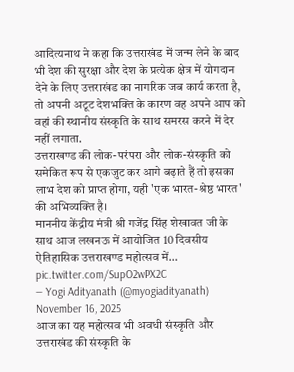आदित्यनाथ ने कहा कि उत्तराखंड में जन्म लेने के बाद भी देश की सुरक्षा और देश के प्रत्येक क्षेत्र में योगदान देने के लिए उत्तराखंड का नागरिक जब कार्य करता है, तो अपनी अटूट देशभक्ति के कारण वह अपने आप को वहां की स्थानीय संस्कृति के साथ समरस करने में देर नहीं लगाता.
उत्तराखण्ड की लोक-परंपरा और लोक-संस्कृति को समेकित रूप से एकजुट कर आगे बढ़ाते हैं तो इसका लाभ देश को प्राप्त होगा, यही 'एक भारत-श्रेष्ठ भारत' की अभिव्यक्ति है।
माननीय केंद्रीय मंत्री श्री गजेंद्र सिंह शेखावत जी के साथ आज लखनऊ में आयोजित 10 दिवसीय ऐतिहासिक उत्तराखण्ड महोत्सव में… pic.twitter.com/SupO2wPX2C
— Yogi Adityanath (@myogiadityanath) November 16, 2025
आज का यह महोत्सव भी अवधी संस्कृति और उत्तराखंड की संस्कृति के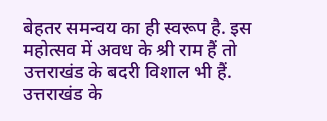बेहतर समन्वय का ही स्वरूप है. इस महोत्सव में अवध के श्री राम हैं तो उत्तराखंड के बदरी विशाल भी हैं. उत्तराखंड के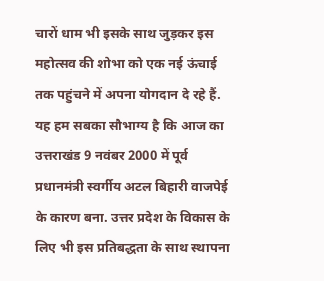चारों धाम भी इसके साथ जुड़कर इस महोत्सव की शोभा को एक नई ऊंचाई तक पहुंचने में अपना योगदान दे रहे हैं. यह हम सबका सौभाग्य है कि आज का उत्तराखंड 9 नवंबर 2000 में पूर्व प्रधानमंत्री स्वर्गीय अटल बिहारी वाजपेई के कारण बना. उत्तर प्रदेश के विकास के लिए भी इस प्रतिबद्धता के साथ स्थापना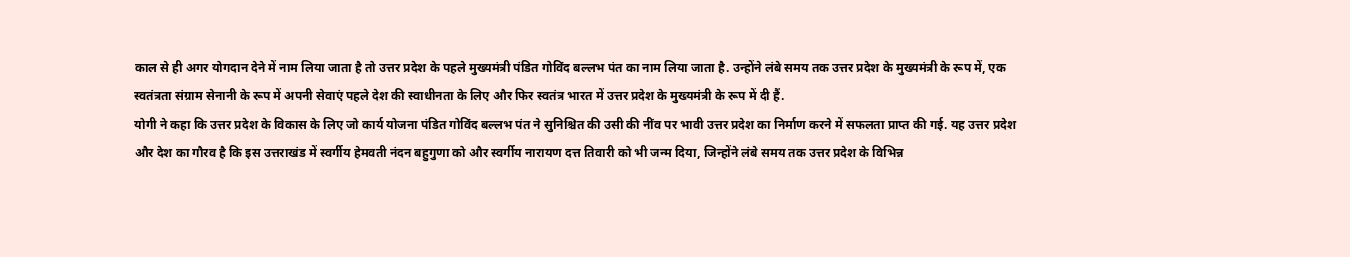काल से ही अगर योगदान देने में नाम लिया जाता है तो उत्तर प्रदेश के पहले मुख्यमंत्री पंडित गोविंद बल्लभ पंत का नाम लिया जाता है. उन्होंने लंबे समय तक उत्तर प्रदेश के मुख्यमंत्री के रूप में, एक स्वतंत्रता संग्राम सेनानी के रूप में अपनी सेवाएं पहले देश की स्वाधीनता के लिए और फिर स्वतंत्र भारत में उत्तर प्रदेश के मुख्यमंत्री के रूप में दी हैं.
योगी ने कहा कि उत्तर प्रदेश के विकास के लिए जो कार्य योजना पंडित गोविंद बल्लभ पंत ने सुनिश्चित की उसी की नींव पर भावी उत्तर प्रदेश का निर्माण करने में सफलता प्राप्त की गई. यह उत्तर प्रदेश और देश का गौरव है कि इस उत्तराखंड में स्वर्गीय हेमवती नंदन बहुगुणा को और स्वर्गीय नारायण दत्त तिवारी को भी जन्म दिया, जिन्होंने लंबे समय तक उत्तर प्रदेश के विभिन्न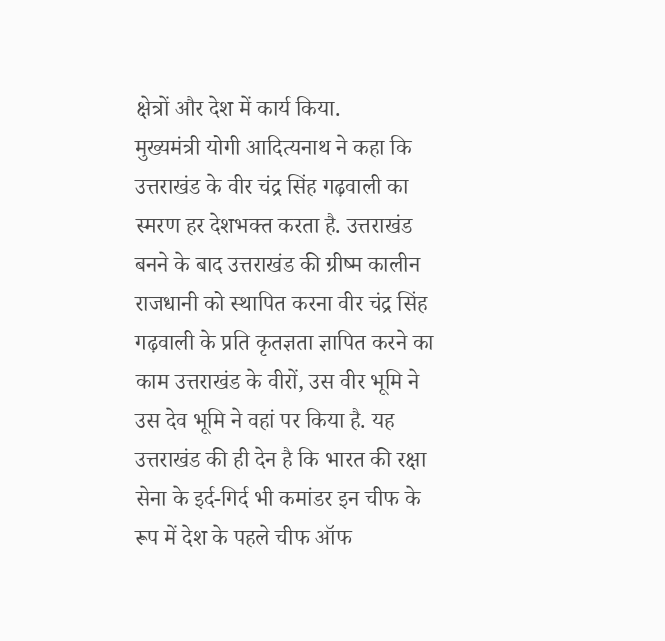क्षेत्रों और देश में कार्य किया.
मुख्यमंत्री योगी आदित्यनाथ ने कहा कि उत्तराखंड के वीर चंद्र सिंह गढ़वाली का स्मरण हर देशभक्त करता है. उत्तराखंड बनने के बाद उत्तराखंड की ग्रीष्म कालीन राजधानी को स्थापित करना वीर चंद्र सिंह गढ़वाली के प्रति कृतज्ञता ज्ञापित करने का काम उत्तराखंड के वीरों, उस वीर भूमि ने उस देव भूमि ने वहां पर किया है. यह उत्तराखंड की ही देन है कि भारत की रक्षा सेना के इर्द-गिर्द भी कमांडर इन चीफ के रूप में देश के पहले चीफ ऑफ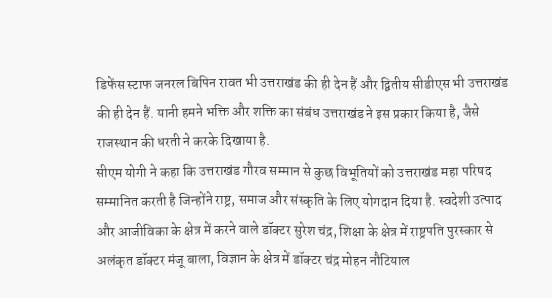डिफेंस स्टाफ जनरल बिपिन रावत भी उत्तराखंड की ही देन हैं और द्वितीय सीडीएस भी उत्तराखंड की ही देन हैं. यानी हमने भक्ति और शक्ति का संबंध उत्तराखंड ने इस प्रकार किया है, जैसे राजस्थान की धरती ने करके दिखाया है.
सीएम योगी ने कहा कि उत्तराखंड गौरव सम्मान से कुछ विभूतियों को उत्तराखंड महा परिषद सम्मानित करती है जिन्होंने राष्ट्र, समाज और संस्कृति के लिए योगदान दिया है. स्वदेशी उत्पाद और आजीविका के क्षेत्र में करने वाले डॉक्टर सुरेश चंद्र, शिक्षा के क्षेत्र में राष्ट्रपति पुरस्कार से अलंकृत डॉक्टर मंजू बाला, विज्ञान के क्षेत्र में डॉक्टर चंद्र मोहन नौटियाल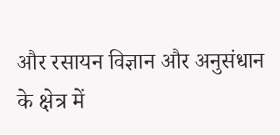और रसायन विज्ञान और अनुसंधान के क्षेत्र में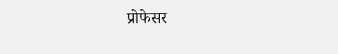प्रोफेसर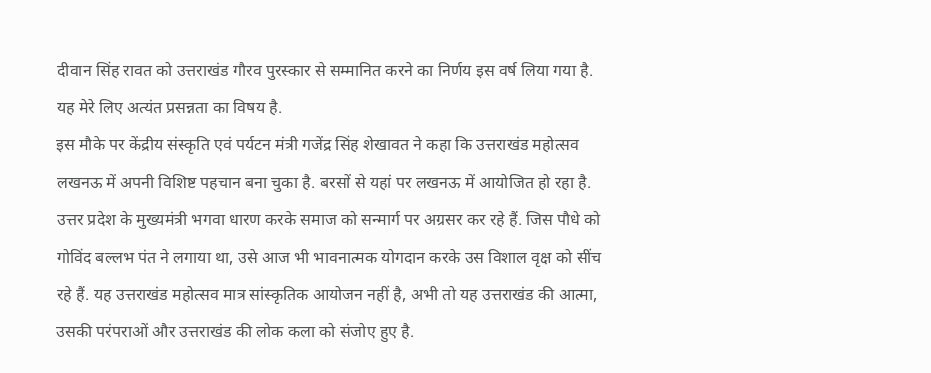दीवान सिंह रावत को उत्तराखंड गौरव पुरस्कार से सम्मानित करने का निर्णय इस वर्ष लिया गया है. यह मेरे लिए अत्यंत प्रसन्नता का विषय है.
इस मौके पर केंद्रीय संस्कृति एवं पर्यटन मंत्री गजेंद्र सिंह शेखावत ने कहा कि उत्तराखंड महोत्सव लखनऊ में अपनी विशिष्ट पहचान बना चुका है. बरसों से यहां पर लखनऊ में आयोजित हो रहा है. उत्तर प्रदेश के मुख्यमंत्री भगवा धारण करके समाज को सन्मार्ग पर अग्रसर कर रहे हैं. जिस पौधे को गोविंद बल्लभ पंत ने लगाया था, उसे आज भी भावनात्मक योगदान करके उस विशाल वृक्ष को सींच रहे हैं. यह उत्तराखंड महोत्सव मात्र सांस्कृतिक आयोजन नहीं है, अभी तो यह उत्तराखंड की आत्मा, उसकी परंपराओं और उत्तराखंड की लोक कला को संजोए हुए है.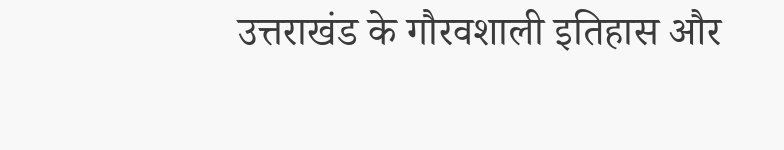उत्तराखंड के गौरवशाली इतिहास और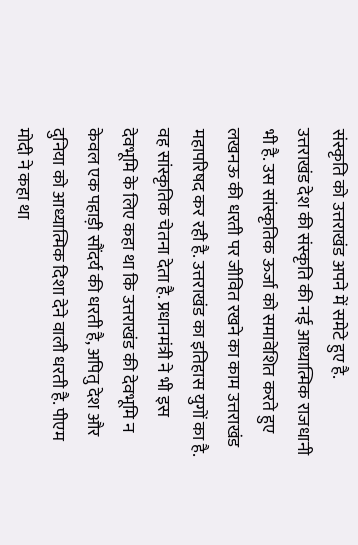संस्कृति को उत्तराखंड अपने में समेटे हुए है.
उत्तराखंड देश की संस्कृति की नई आध्यात्मिक राजधानी भी है. उस सांस्कृतिक ऊर्जा को समावेशित करते हुए लखनऊ की धरती पर जीवित रखने का काम उत्तराखंड महापरिषद कर रही है. उत्तराखंड का इतिहास युगों का है. वह सांस्कृतिक चेतना देता है. प्रधानमंत्री ने भी इस देवभूमि के लिए कहा था कि उत्तराखंड की देवभूमि न केवल एक पहाड़ी सौंदर्य की धरती है, अपितु देश और दुनिया को आध्यात्मिक दिशा देने वाली धरती है. पीएम मोदी ने कहा था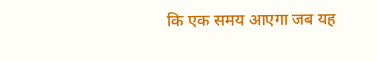कि एक समय आएगा जब यह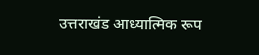उत्तराखंड आध्यात्मिक रूप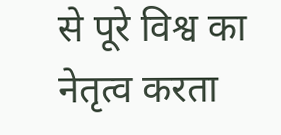से पूरे विश्व का नेतृत्व करता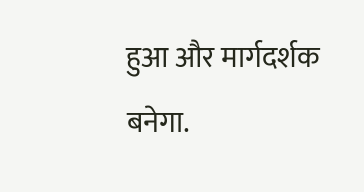हुआ और मार्गदर्शक बनेगा.